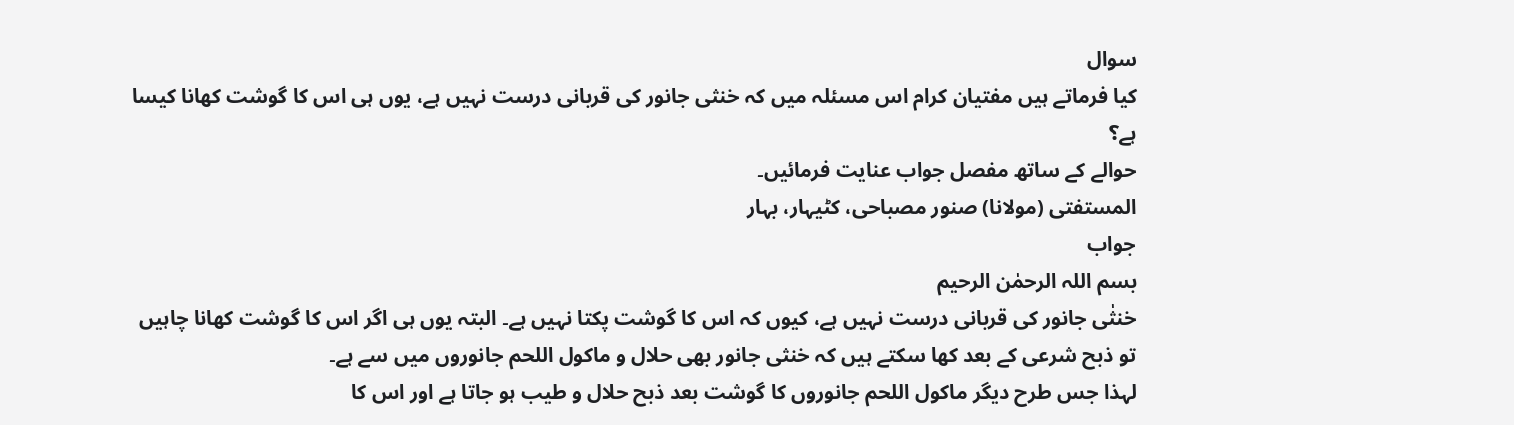سوال
کیا فرماتے ہیں مفتیان کرام اس مسئلہ میں کہ خنثی جانور کی قربانی درست نہیں ہے، یوں ہی اس کا گوشت کھانا کیسا ہے؟
حوالے کے ساتھ مفصل جواب عنایت فرمائیں۔
المستفتی (مولانا) صنور مصباحی، کٹیہار، بہار
جواب
بسم اللہ الرحمٰن الرحیم
خنثٰی جانور کی قربانی درست نہیں ہے، کیوں کہ اس کا گوشت پکتا نہیں ہے۔ البتہ یوں ہی اگر اس کا گوشت کھانا چاہیں تو ذبح شرعی کے بعد کھا سکتے ہیں کہ خنثی جانور بھی حلال و ماکول اللحم جانوروں میں سے ہے۔
لہذا جس طرح دیگر ماکول اللحم جانوروں کا گوشت بعد ذبح حلال و طیب ہو جاتا ہے اور اس کا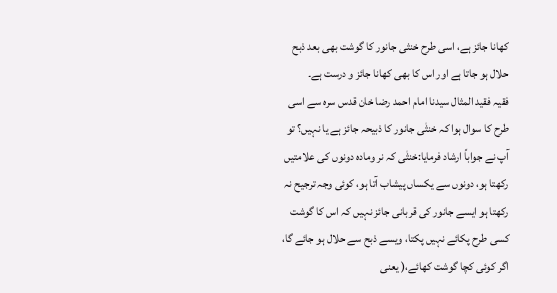کھانا جائز ہے، اسی طرح خنثی جانور کا گوشت بھی بعد ذبح حلال ہو جاتا ہے اور اس کا بھی کھانا جائز و درست ہے۔
فقیہ فقید المثال سیدنا امام احمد رضا خان قدس سرہ سے اسی طرح کا سوال ہوا کہ خنثٰی جانور کا ذبیحہ جائز ہے یا نہیں؟ تو آپ نے جواباً ارشاد فرمایا:خنثٰی کہ نر ومادہ دونوں کی علامتیں رکھتا ہو، دونوں سے یکساں پیشاب آتا ہو، کوئی وجہ ترجیح نہ رکھتا ہو ایسے جانور کی قربانی جائز نہیں کہ اس کا گوشت کسی طرح پکائے نہیں پکتا، ویسے ذبح سے حلال ہو جائے گا، اگر کوئی کچا گوشت کھائے،( یعنی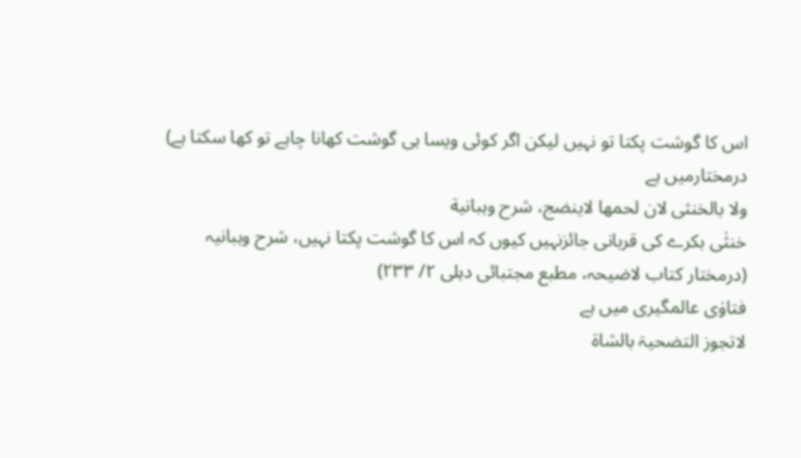اس کا گوشت پکتا تو نہیں لیکن اگر کوئی ویسا ہی گوشت کھانا چاہے تو کھا سکتا ہے)
درمختارمیں ہے
ولا بالخنثی لان لحمها لاینضج، شرح وہبانیة
خنثٰی بکرے کی قربانی جائزنہیں کیوں کہ اس کا گوشت پکتا نہیں، شرح وہبانیہ
(درمختار کتاب لاضیحہ، مطبع مجتبائی دہلی ۲/ ۲۳۳)
فتاوٰی عالمگیری میں ہے
لاتجوز التضحیۃ بالشاۃ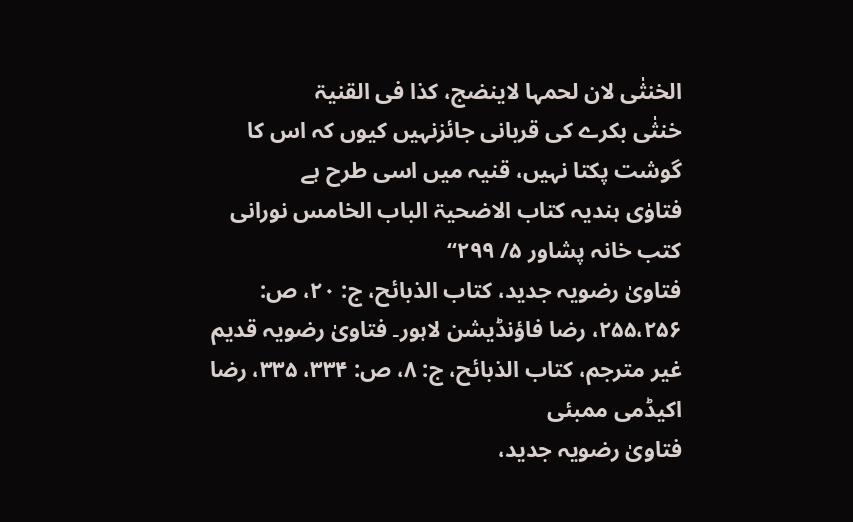الخنثٰی لان لحمہا لاینضج، کذا فی القنیۃ
خنثٰی بکرے کی قربانی جائزنہیں کیوں کہ اس کا گوشت پکتا نہیں، قنیہ میں اسی طرح ہے
فتاوٰی ہندیہ کتاب الاضحیۃ الباب الخامس نورانی کتب خانہ پشاور ۵/ ۲۹۹“
فتاویٰ رضویہ جدید، کتاب الذبائح، ج: ۲۰، ص: ۲۵۵،۲۵۶، رضا فاؤنڈیشن لاہور۔ فتاویٰ رضویہ قدیم غیر مترجم، کتاب الذبائح، ج: ۸، ص: ۳۳۴، ۳۳۵، رضا اکیڈمی ممبئی
فتاویٰ رضویہ جدید،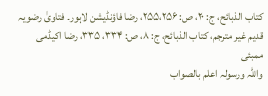کتاب الذبائح، ج: ۲۰، ص: ۲۵۵،۲۵۶، رضا فاؤنڈیشن لاہور۔ فتاویٰ رضویہ قدیم غیر مترجم، کتاب الذبائح، ج: ۸، ص: ۳۳۴، ۳۳۵، رضا اکیڈمی ممبئی
واللہ ورسولہ اعلم بالصواب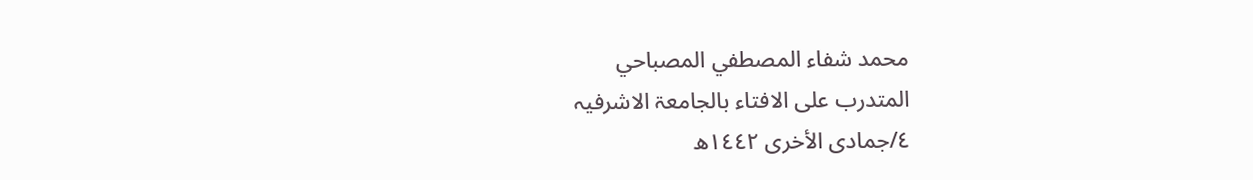محمد شفاء المصطفي المصباحي
المتدرب علی الافتاء بالجامعۃ الاشرفیہ
٤/جمادی الأخری ١٤٤٢ھ